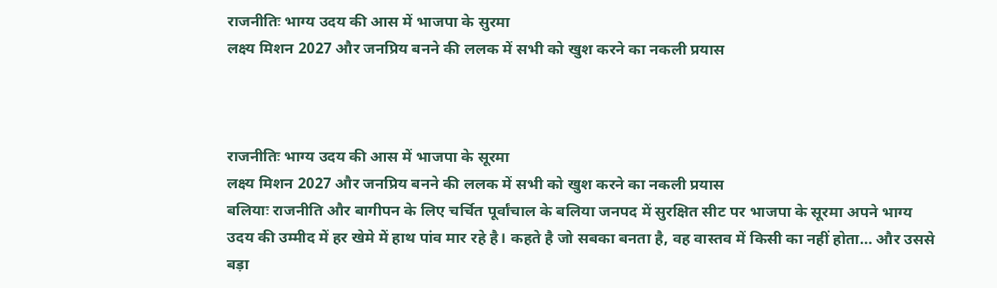राजनीतिः भाग्य उदय की आस में भाजपा के सुरमा
लक्ष्य मिशन 2027 और जनप्रिय बनने की ललक में सभी को खुश करने का नकली प्रयास



राजनीतिः भाग्य उदय की आस में भाजपा के सूरमा
लक्ष्य मिशन 2027 और जनप्रिय बनने की ललक में सभी को खुश करने का नकली प्रयास
बलियाः राजनीति और बागीपन के लिए चर्चित पूर्वांचाल के बलिया जनपद में सुरक्षित सीट पर भाजपा के सूरमा अपने भाग्य उदय की उम्मीद में हर खेमे में हाथ पांव मार रहे है। कहते है जो सबका बनता है, वह वास्तव में किसी का नहीं होता… और उससे बड़ा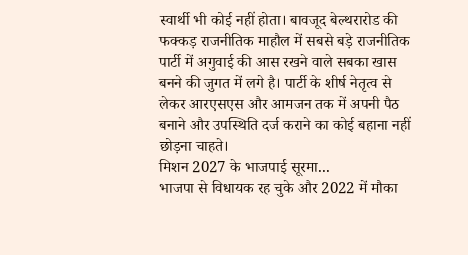स्वार्थी भी कोई नहीं होता। बावजूद बेल्थरारोड की फक्कड़ राजनीतिक माहौल में सबसे बड़े राजनीतिक पार्टी में अगुवाई की आस रखने वाले सबका खास बनने की जुगत में लगे है। पार्टी के शीर्ष नेतृत्व से लेकर आरएसएस और आमजन तक में अपनी पैठ बनाने और उपस्थिति दर्ज कराने का कोई बहाना नहीं छोड़ना चाहते।
मिशन 2027 के भाजपाई सूरमा...
भाजपा से विधायक रह चुके और 2022 में मौका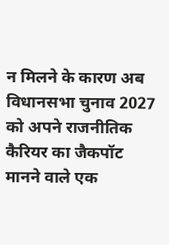न मिलने के कारण अब विधानसभा चुनाव 2027 को अपने राजनीतिक कैरियर का जैकपॉट मानने वाले एक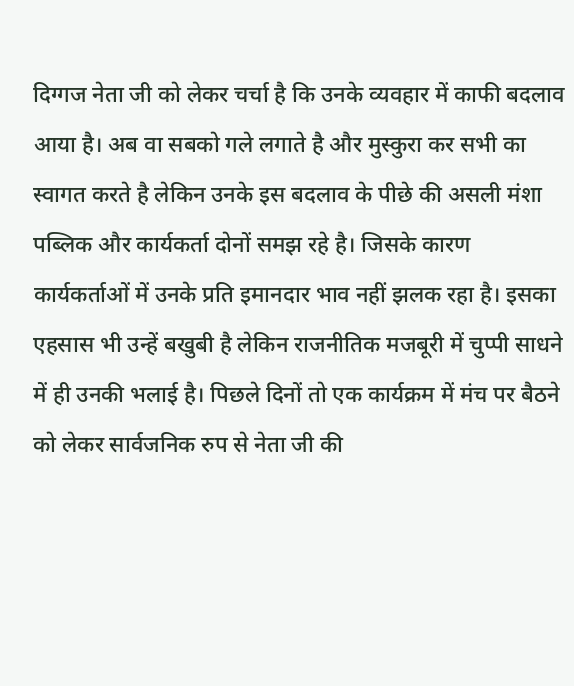दिग्गज नेता जी को लेकर चर्चा है कि उनके व्यवहार में काफी बदलाव आया है। अब वा सबको गले लगाते है और मुस्कुरा कर सभी का स्वागत करते है लेकिन उनके इस बदलाव के पीछे की असली मंशा पब्लिक और कार्यकर्ता दोनों समझ रहे है। जिसके कारण कार्यकर्ताओं में उनके प्रति इमानदार भाव नहीं झलक रहा है। इसका एहसास भी उन्हें बखुबी है लेकिन राजनीतिक मजबूरी में चुप्पी साधने में ही उनकी भलाई है। पिछले दिनों तो एक कार्यक्रम में मंच पर बैठने को लेकर सार्वजनिक रुप से नेता जी की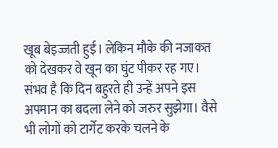खूब बेइज्जती हुई। लेकिन मौके की नजाकत को देखकर वे खून का घुंट पीकर रह गए। संभव है कि दिन बहुरते ही उन्हें अपने इस अपमान का बदला लेने को जरुर सुझेगा। वैसे भी लोगों को टार्गेट करके चलने के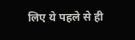लिए ये पहले से ही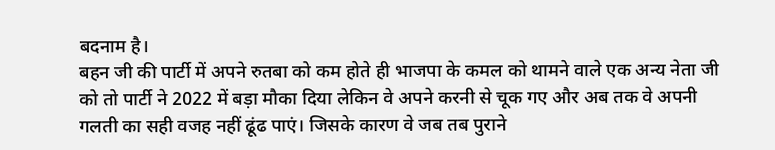बदनाम है।
बहन जी की पार्टी में अपने रुतबा को कम होते ही भाजपा के कमल को थामने वाले एक अन्य नेता जी को तो पार्टी ने 2022 में बड़ा मौका दिया लेकिन वे अपने करनी से चूक गए और अब तक वे अपनी गलती का सही वजह नहीं ढूंढ पाएं। जिसके कारण वे जब तब पुराने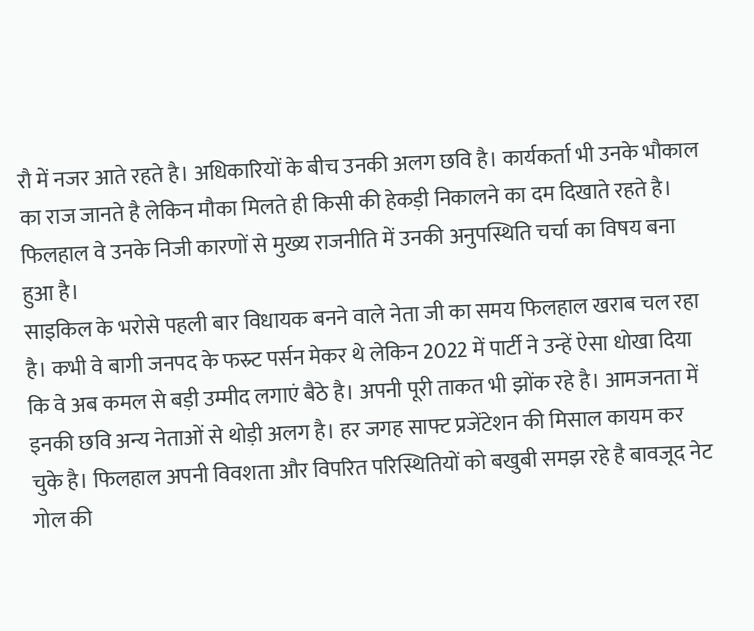रौ में नजर आते रहते है। अधिकारियों के बीच उनकी अलग छवि है। कार्यकर्ता भी उनके भौकाल का राज जानते है लेकिन मौका मिलते ही किसी की हेकड़ी निकालने का दम दिखाते रहते है। फिलहाल वे उनके निजी कारणों से मुख्य राजनीति में उनकी अनुपस्थिति चर्चा का विषय बना हुआ है।
साइकिल के भरोसे पहली बार विधायक बनने वाले नेता जी का समय फिलहाल खराब चल रहा है। कभी वे बागी जनपद के फस्र्ट पर्सन मेकर थे लेकिन 2022 में पार्टी ने उन्हें ऐसा धोखा दिया कि वे अब कमल से बड़ी उम्मीद लगाएं बैठे है। अपनी पूरी ताकत भी झोंक रहे है। आमजनता में इनकी छवि अन्य नेताओं से थोड़ी अलग है। हर जगह साफ्ट प्रजेंटेशन की मिसाल कायम कर चुके है। फिलहाल अपनी विवशता और विपरित परिस्थितियों को बखुबी समझ रहे है बावजूद नेट गोल की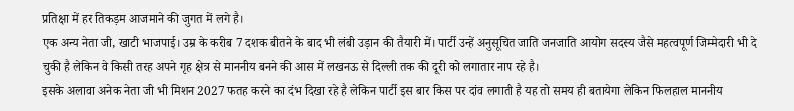प्रतिक्षा में हर तिकड़म आजमाने की जुगत में लगे है।
एक अन्य नेता जी, खाटी भाजपाई। उम्र के करीब 7 दशक बीतने के बाद भी लंबी उड़ान की तैयारी में। पार्टी उन्हें अनुसूचित जाति जनजाति आयोग सदस्य जैसे महत्वपूर्ण जिम्मेदारी भी दे चुकी है लेकिन वे किसी तरह अपने गृह क्षेत्र से माननीय बनने की आस में लखनऊ से दिल्ली तक की दूरी को लगातार नाप रहे है।
इसके अलावा अनेक नेता जी भी मिशन 2027 फतह करने का दंभ दिखा रहे है लेकिन पार्टी इस बार किस पर दांव लगाती है यह तो समय ही बतायेगा लेकिन फिलहाल माननीय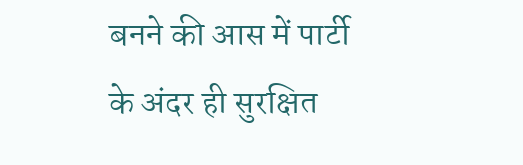बनने की आस में पार्टी के अंदर ही सुरक्षित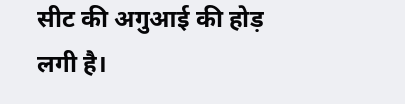सीट की अगुआई की होड़ लगी है।